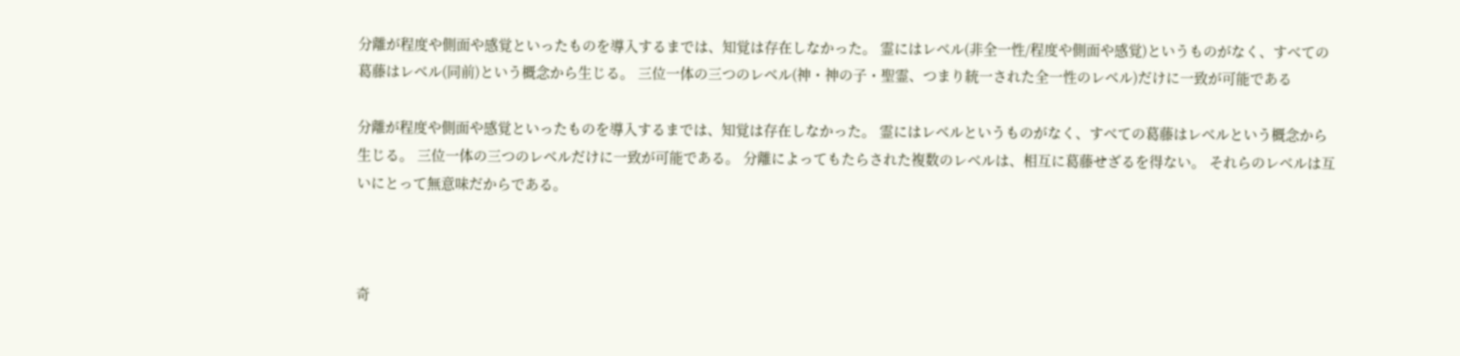分離が程度や側面や感覚といったものを導入するまでは、知覚は存在しなかった。 霊にはレベル(非全一性/程度や側面や感覚)というものがなく、すべての葛藤はレベル(同前)という概念から生じる。 三位一体の三つのレベル(神・神の子・聖霊、つまり統一された全一性のレベル)だけに一致が可能である

分離が程度や側面や感覚といったものを導入するまでは、知覚は存在しなかった。 霊にはレベルというものがなく、すべての葛藤はレベルという概念から生じる。 三位一体の三つのレベルだけに一致が可能である。 分離によってもたらされた複数のレベルは、相互に葛藤せざるを得ない。 それらのレベルは互いにとって無意味だからである。



奇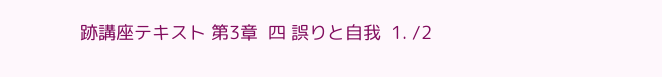跡講座テキスト 第3章  四 誤りと自我  1. /2